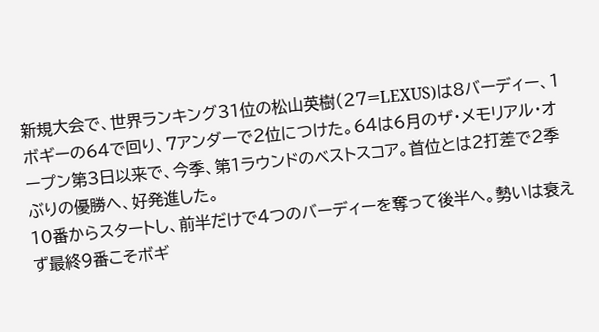新規大会で、世界ランキング31位の松山英樹(27=LEXUS)は8バーディー、1ボギーの64で回り、7アンダーで2位につけた。64は6月のザ・メモリアル・オープン第3日以来で、今季、第1ラウンドのベストスコア。首位とは2打差で2季ぶりの優勝へ、好発進した。
10番からスタートし、前半だけで4つのバーディーを奪って後半へ。勢いは衰えず最終9番こそボギ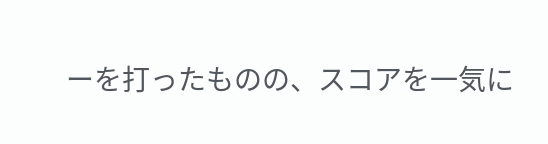ーを打ったものの、スコアを一気に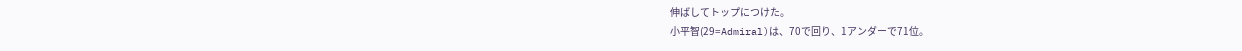伸ばしてトップにつけた。
小平智(29=Admiral)は、70で回り、1アンダーで71位。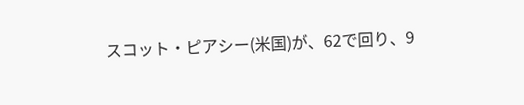スコット・ピアシー(米国)が、62で回り、9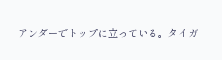アンダーでトップに立っている。タイガ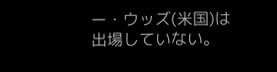ー・ウッズ(米国)は出場していない。